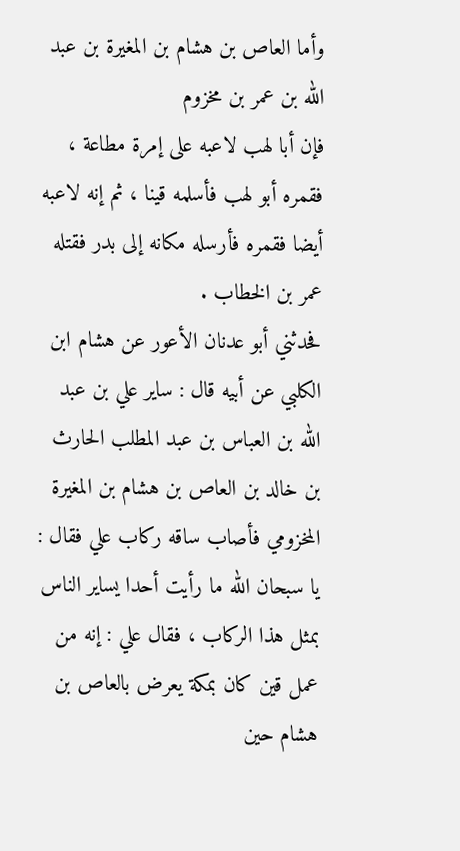وأما العاص بن هشام بن المغيرة بن عبد الله بن عمر بن مخزوم
فإن أبا لهب لاعبه على إمرة مطاعة ، فقمره أبو لهب فأسلمه قينا ، ثم إنه لاعبه أيضا فقمره فأرسله مكانه إلى بدر فقتله عمر بن الخطاب .
فحدثني أبو عدنان الأعور عن هشام ابن الكلبي عن أبيه قال : ساير علي بن عبد الله بن العباس بن عبد المطلب الحارث بن خالد بن العاص بن هشام بن المغيرة المخزومي فأصاب ساقه ركاب علي فقال : يا سبحان الله ما رأيت أحدا يساير الناس بمثل هذا الركاب ، فقال علي : إنه من عمل قين كان بمكة يعرض بالعاص بن هشام حين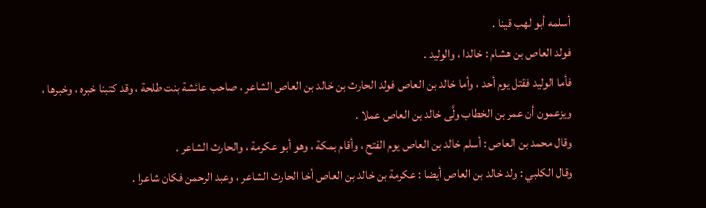أسلمه أبو لهب قينا .
فولد العاص بن هشام : خالدا ، والوليد .
فأما الوليد فقتل يوم أحد ، وأما خالد بن العاص فولد الحارث بن خالد بن العاص الشاعر ، صاحب عائشة بنت طلحة ، وقد كتبنا خبره ، وخبرها ، ويزعمون أن عمر بن الخطاب ولَّى خالد بن العاص عملا .
وقال محمد بن العاص : أسلم خالد بن العاص يوم الفتح ، وأقام بمكة ، وهو أبو عكرمة ، والحارث الشاعر .
وقال الكلبي : ولد خالد بن العاص أيضا : عكرمة بن خالد بن العاص أخا الحارث الشاعر ، وعبد الرحمن فكان شاعرا .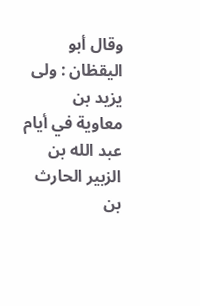وقال أبو اليقظان : ولى يزيد بن معاوية في أيام عبد الله بن الزبير الحارث بن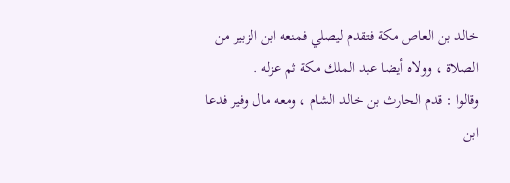خالد بن العاص مكة فتقدم ليصلي فمنعه ابن الزبير من الصلاة ، وولاه أيضا عبد الملك مكة ثم عزله .
وقالوا : قدم الحارث بن خالد الشام ، ومعه مال وفير فدعا ابن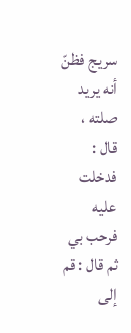سريج فظنّ أنه يريد صلته ، قال : فدخلت عليه فرحب بي ثم قال : قم إلى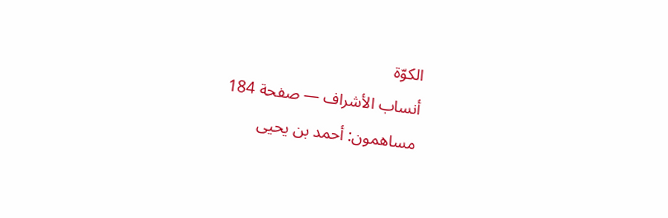الكوّة
أنساب الأشراف — صفحة 184
مساهمون: أحمد بن يحيى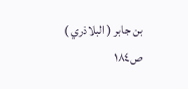بن جابر ( البلاذري )
ص١٨٤